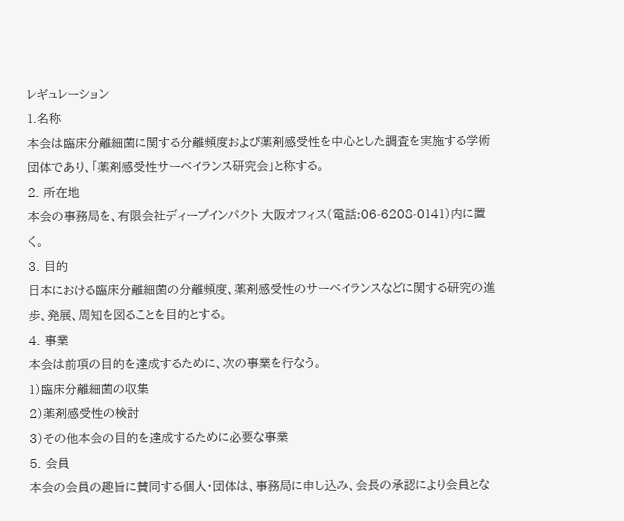レギュレーション
1.名称
本会は臨床分離細菌に関する分離頻度および薬剤感受性を中心とした調査を実施する学術団体であり、「薬剤感受性サーベイランス研究会」と称する。
2. 所在地
本会の事務局を、有限会社ディープインパクト 大阪オフィス(電話:06-6208-0141)内に置く。
3. 目的
日本における臨床分離細菌の分離頻度、薬剤感受性のサーベイランスなどに関する研究の進歩、発展、周知を図ることを目的とする。
4. 事業
本会は前項の目的を達成するために、次の事業を行なう。
1)臨床分離細菌の収集
2)薬剤感受性の検討
3)その他本会の目的を達成するために必要な事業
5. 会員
本会の会員の趣旨に賛同する個人・団体は、事務局に申し込み、会長の承認により会員とな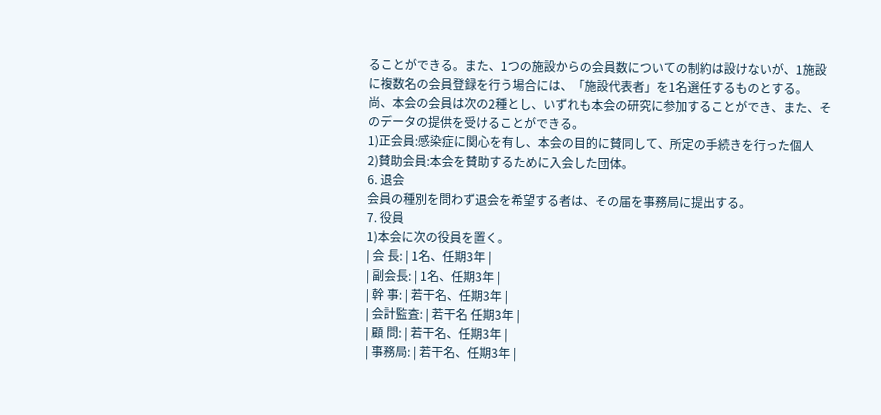ることができる。また、1つの施設からの会員数についての制約は設けないが、1施設に複数名の会員登録を行う場合には、「施設代表者」を1名選任するものとする。
尚、本会の会員は次の2種とし、いずれも本会の研究に参加することができ、また、そのデータの提供を受けることができる。
1)正会員:感染症に関心を有し、本会の目的に賛同して、所定の手続きを行った個人
2)賛助会員:本会を賛助するために入会した団体。
6. 退会
会員の種別を問わず退会を希望する者は、その届を事務局に提出する。
7. 役員
1)本会に次の役員を置く。
| 会 長: | 1名、任期3年 |
| 副会長: | 1名、任期3年 |
| 幹 事: | 若干名、任期3年 |
| 会計監査: | 若干名 任期3年 |
| 顧 問: | 若干名、任期3年 |
| 事務局: | 若干名、任期3年 |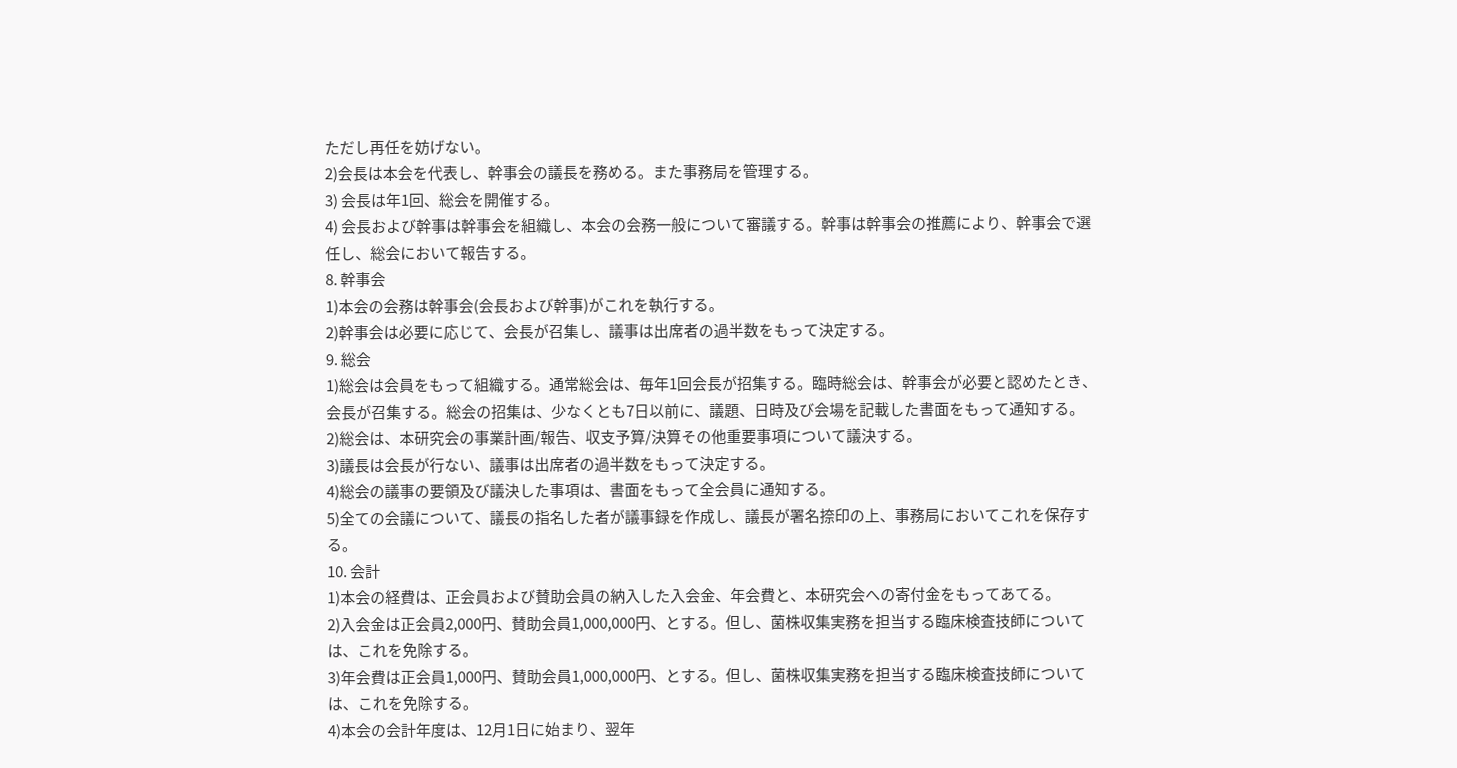ただし再任を妨げない。
2)会長は本会を代表し、幹事会の議長を務める。また事務局を管理する。
3) 会長は年1回、総会を開催する。
4) 会長および幹事は幹事会を組織し、本会の会務一般について審議する。幹事は幹事会の推薦により、幹事会で選任し、総会において報告する。
8. 幹事会
1)本会の会務は幹事会(会長および幹事)がこれを執行する。
2)幹事会は必要に応じて、会長が召集し、議事は出席者の過半数をもって決定する。
9. 総会
1)総会は会員をもって組織する。通常総会は、毎年1回会長が招集する。臨時総会は、幹事会が必要と認めたとき、会長が召集する。総会の招集は、少なくとも7日以前に、議題、日時及び会場を記載した書面をもって通知する。
2)総会は、本研究会の事業計画/報告、収支予算/決算その他重要事項について議決する。
3)議長は会長が行ない、議事は出席者の過半数をもって決定する。
4)総会の議事の要領及び議決した事項は、書面をもって全会員に通知する。
5)全ての会議について、議長の指名した者が議事録を作成し、議長が署名捺印の上、事務局においてこれを保存する。
10. 会計
1)本会の経費は、正会員および賛助会員の納入した入会金、年会費と、本研究会への寄付金をもってあてる。
2)入会金は正会員2,000円、賛助会員1,000,000円、とする。但し、菌株収集実務を担当する臨床検査技師については、これを免除する。
3)年会費は正会員1,000円、賛助会員1,000,000円、とする。但し、菌株収集実務を担当する臨床検査技師については、これを免除する。
4)本会の会計年度は、12月1日に始まり、翌年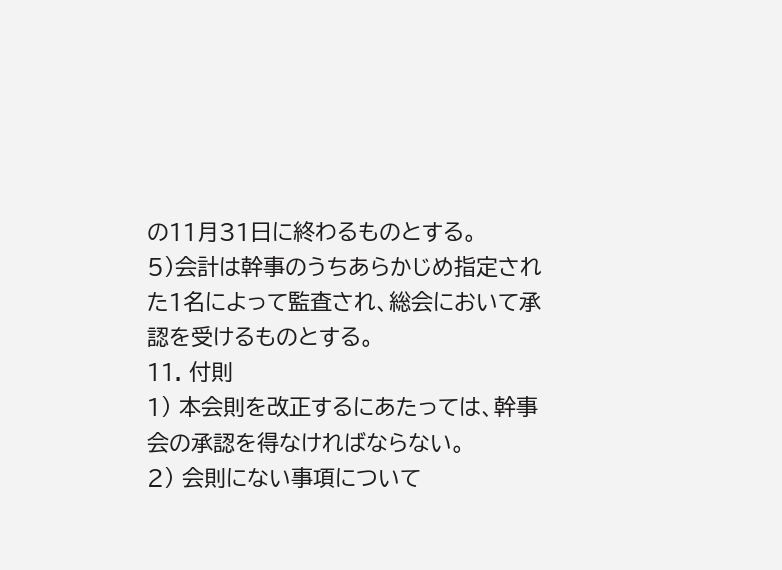の11月31日に終わるものとする。
5)会計は幹事のうちあらかじめ指定された1名によって監査され、総会において承認を受けるものとする。
11. 付則
1) 本会則を改正するにあたっては、幹事会の承認を得なければならない。
2) 会則にない事項について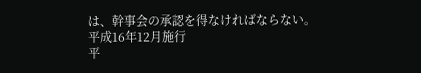は、幹事会の承認を得なければならない。
平成16年12月施行
平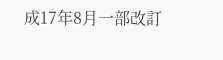成17年8月一部改訂